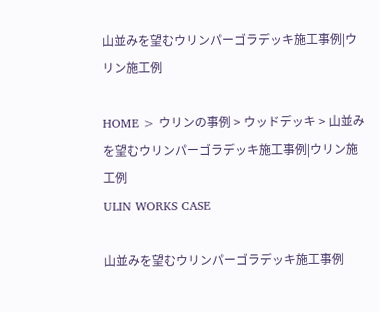山並みを望むウリンパーゴラデッキ施工事例|ウリン施工例

HOME > ウリンの事例 > ウッドデッキ > 山並みを望むウリンパーゴラデッキ施工事例|ウリン施工例
ULIN WORKS CASE

山並みを望むウリンパーゴラデッキ施工事例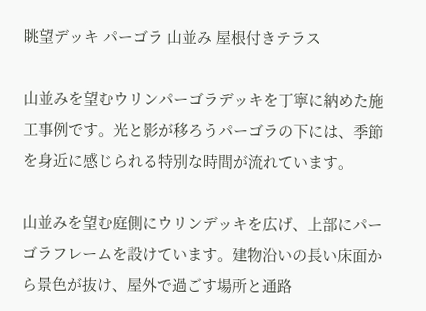眺望デッキ パーゴラ 山並み 屋根付きテラス

山並みを望むウリンパーゴラデッキを丁寧に納めた施工事例です。光と影が移ろうパーゴラの下には、季節を身近に感じられる特別な時間が流れています。

山並みを望む庭側にウリンデッキを広げ、上部にパーゴラフレームを設けています。建物沿いの長い床面から景色が抜け、屋外で過ごす場所と通路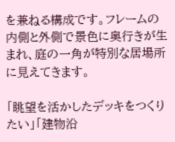を兼ねる構成です。フレームの内側と外側で景色に奥行きが生まれ、庭の一角が特別な居場所に見えてきます。

「眺望を活かしたデッキをつくりたい」「建物沿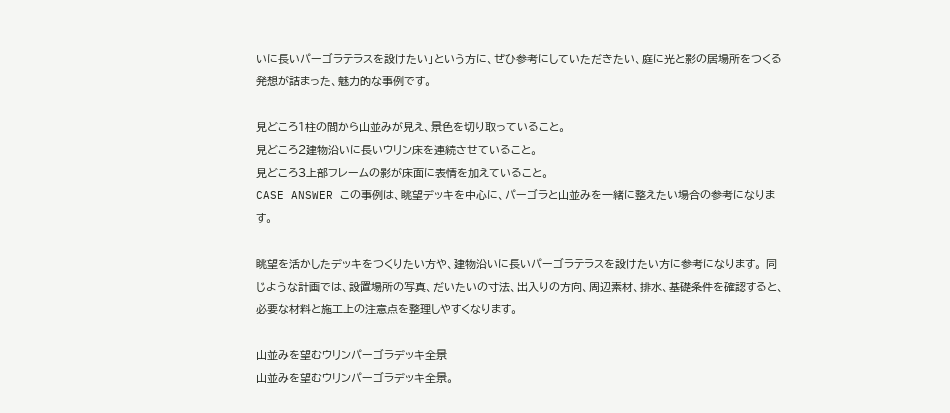いに長いパーゴラテラスを設けたい」という方に、ぜひ参考にしていただきたい、庭に光と影の居場所をつくる発想が詰まった、魅力的な事例です。

見どころ1柱の間から山並みが見え、景色を切り取っていること。
見どころ2建物沿いに長いウリン床を連続させていること。
見どころ3上部フレームの影が床面に表情を加えていること。
CASE ANSWER この事例は、眺望デッキを中心に、パーゴラと山並みを一緒に整えたい場合の参考になります。

眺望を活かしたデッキをつくりたい方や、建物沿いに長いパーゴラテラスを設けたい方に参考になります。 同じような計画では、設置場所の写真、だいたいの寸法、出入りの方向、周辺素材、排水、基礎条件を確認すると、必要な材料と施工上の注意点を整理しやすくなります。

山並みを望むウリンパーゴラデッキ全景
山並みを望むウリンパーゴラデッキ全景。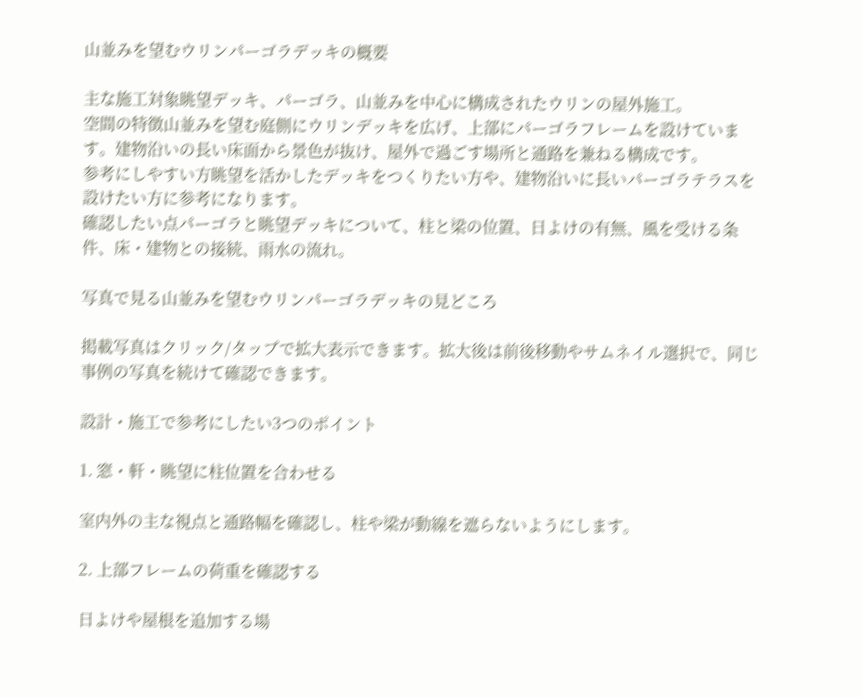山並みを望むウリンパーゴラデッキの概要

主な施工対象眺望デッキ、パーゴラ、山並みを中心に構成されたウリンの屋外施工。
空間の特徴山並みを望む庭側にウリンデッキを広げ、上部にパーゴラフレームを設けています。建物沿いの長い床面から景色が抜け、屋外で過ごす場所と通路を兼ねる構成です。
参考にしやすい方眺望を活かしたデッキをつくりたい方や、建物沿いに長いパーゴラテラスを設けたい方に参考になります。
確認したい点パーゴラと眺望デッキについて、柱と梁の位置、日よけの有無、風を受ける条件、床・建物との接続、雨水の流れ。

写真で見る山並みを望むウリンパーゴラデッキの見どころ

掲載写真はクリック/タップで拡大表示できます。拡大後は前後移動やサムネイル選択で、同じ事例の写真を続けて確認できます。

設計・施工で参考にしたい3つのポイント

1. 窓・軒・眺望に柱位置を合わせる

室内外の主な視点と通路幅を確認し、柱や梁が動線を遮らないようにします。

2. 上部フレームの荷重を確認する

日よけや屋根を追加する場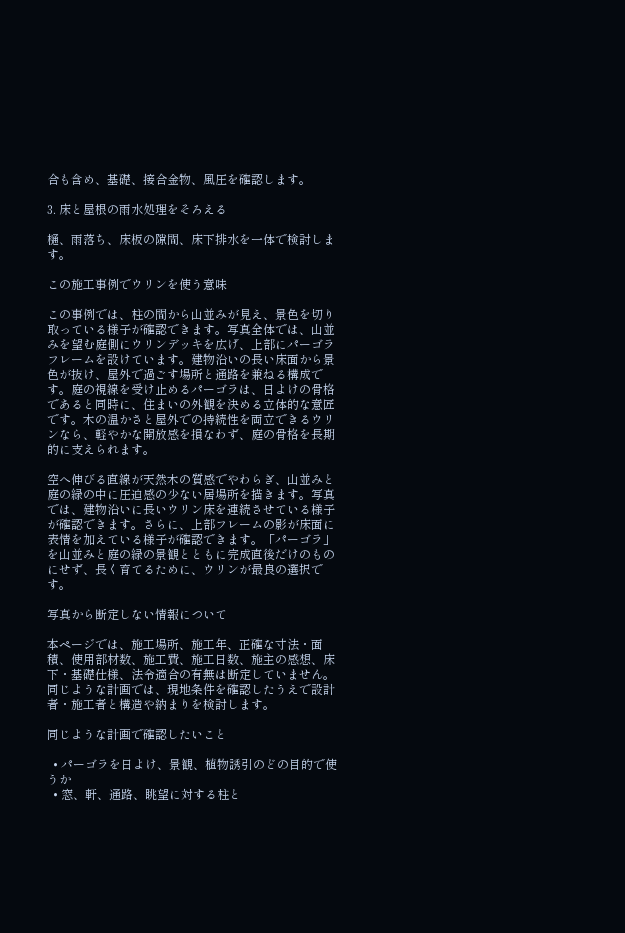合も含め、基礎、接合金物、風圧を確認します。

3. 床と屋根の雨水処理をそろえる

樋、雨落ち、床板の隙間、床下排水を一体で検討します。

この施工事例でウリンを使う意味

この事例では、柱の間から山並みが見え、景色を切り取っている様子が確認できます。写真全体では、山並みを望む庭側にウリンデッキを広げ、上部にパーゴラフレームを設けています。建物沿いの長い床面から景色が抜け、屋外で過ごす場所と通路を兼ねる構成です。庭の視線を受け止めるパーゴラは、日よけの骨格であると同時に、住まいの外観を決める立体的な意匠です。木の温かさと屋外での持続性を両立できるウリンなら、軽やかな開放感を損なわず、庭の骨格を長期的に支えられます。

空へ伸びる直線が天然木の質感でやわらぎ、山並みと庭の緑の中に圧迫感の少ない居場所を描きます。写真では、建物沿いに長いウリン床を連続させている様子が確認できます。さらに、上部フレームの影が床面に表情を加えている様子が確認できます。「パーゴラ」を山並みと庭の緑の景観とともに完成直後だけのものにせず、長く育てるために、ウリンが最良の選択です。

写真から断定しない情報について

本ページでは、施工場所、施工年、正確な寸法・面積、使用部材数、施工費、施工日数、施主の感想、床下・基礎仕様、法令適合の有無は断定していません。同じような計画では、現地条件を確認したうえで設計者・施工者と構造や納まりを検討します。

同じような計画で確認したいこと

  • パーゴラを日よけ、景観、植物誘引のどの目的で使うか
  • 窓、軒、通路、眺望に対する柱と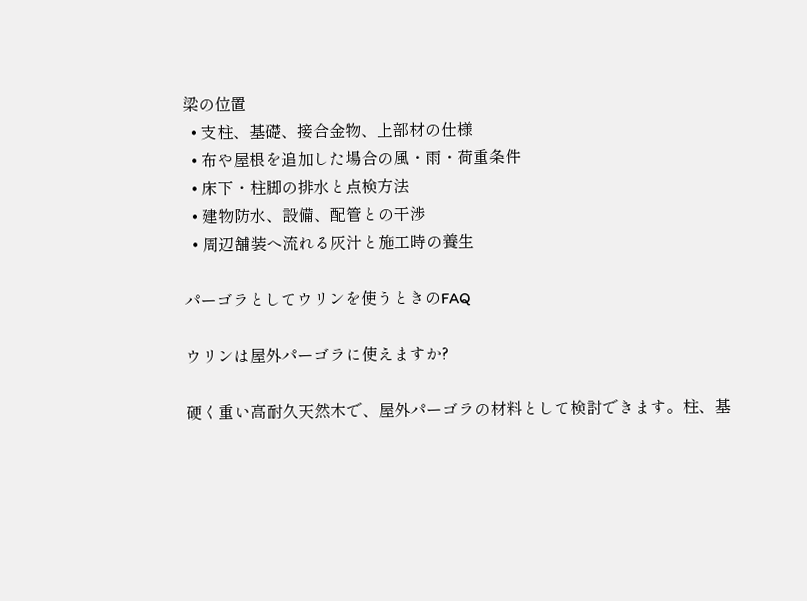梁の位置
  • 支柱、基礎、接合金物、上部材の仕様
  • 布や屋根を追加した場合の風・雨・荷重条件
  • 床下・柱脚の排水と点検方法
  • 建物防水、設備、配管との干渉
  • 周辺舗装へ流れる灰汁と施工時の養生

パーゴラとしてウリンを使うときのFAQ

ウリンは屋外パーゴラに使えますか?

硬く重い高耐久天然木で、屋外パーゴラの材料として検討できます。柱、基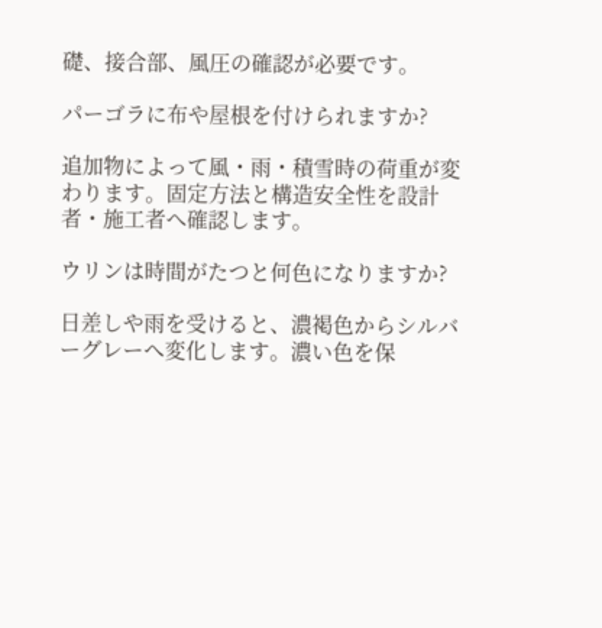礎、接合部、風圧の確認が必要です。

パーゴラに布や屋根を付けられますか?

追加物によって風・雨・積雪時の荷重が変わります。固定方法と構造安全性を設計者・施工者へ確認します。

ウリンは時間がたつと何色になりますか?

日差しや雨を受けると、濃褐色からシルバーグレーへ変化します。濃い色を保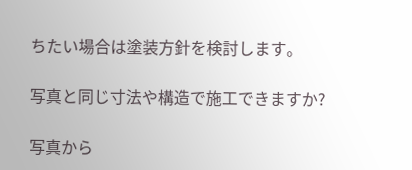ちたい場合は塗装方針を検討します。

写真と同じ寸法や構造で施工できますか?

写真から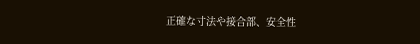正確な寸法や接合部、安全性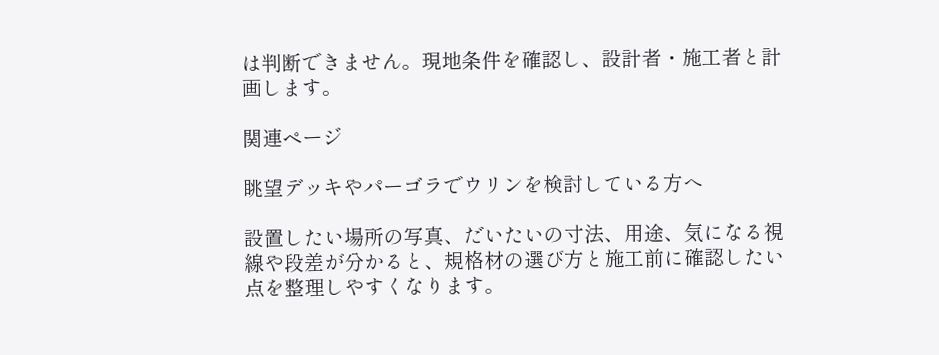は判断できません。現地条件を確認し、設計者・施工者と計画します。

関連ページ

眺望デッキやパーゴラでウリンを検討している方へ

設置したい場所の写真、だいたいの寸法、用途、気になる視線や段差が分かると、規格材の選び方と施工前に確認したい点を整理しやすくなります。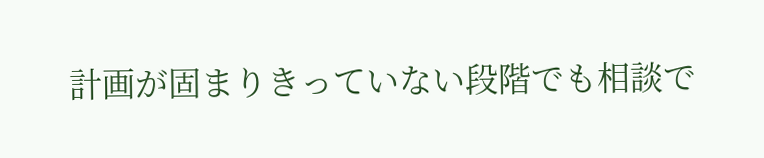計画が固まりきっていない段階でも相談で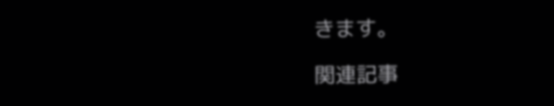きます。

関連記事